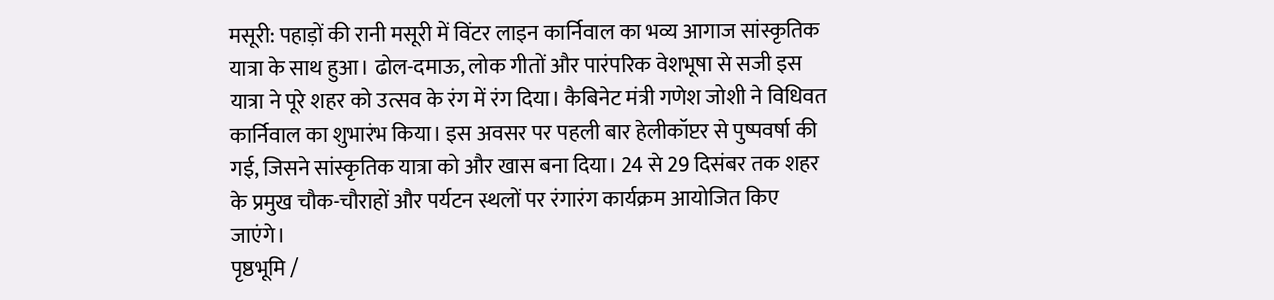मसूरी: पहाड़ों की रानी मसूरी में विंटर लाइन कार्निवाल का भव्य आगाज सांस्कृतिक यात्रा के साथ हुआ। ढोल-दमाऊ, लोक गीतों और पारंपरिक वेशभूषा से सजी इस यात्रा ने पूरे शहर को उत्सव के रंग में रंग दिया। कैबिनेट मंत्री गणेश जोशी ने विधिवत कार्निवाल का शुभारंभ किया। इस अवसर पर पहली बार हेलीकॉप्टर से पुष्पवर्षा की गई, जिसने सांस्कृतिक यात्रा को और खास बना दिया। 24 से 29 दिसंबर तक शहर के प्रमुख चौक-चौराहों और पर्यटन स्थलों पर रंगारंग कार्यक्रम आयोजित किए जाएंगे।
पृष्ठभूमि /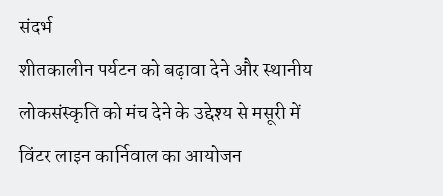संदर्भ
शीतकालीन पर्यटन को बढ़ावा देने और स्थानीय लोकसंस्कृति को मंच देने के उद्देश्य से मसूरी में विंटर लाइन कार्निवाल का आयोजन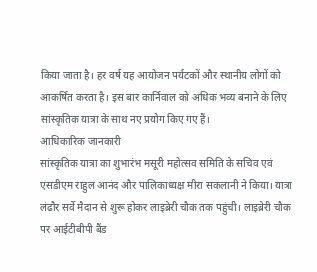किया जाता है। हर वर्ष यह आयोजन पर्यटकों और स्थानीय लोगों को आकर्षित करता है। इस बार कार्निवाल को अधिक भव्य बनाने के लिए सांस्कृतिक यात्रा के साथ नए प्रयोग किए गए हैं।
आधिकारिक जानकारी
सांस्कृतिक यात्रा का शुभारंभ मसूरी महोत्सव समिति के सचिव एवं एसडीएम राहुल आनंद और पालिकाध्यक्ष मीरा सकलानी ने किया। यात्रा लंढौर सर्वे मैदान से शुरू होकर लाइब्रेरी चौक तक पहुंची। लाइब्रेरी चौक पर आईटीबीपी बैंड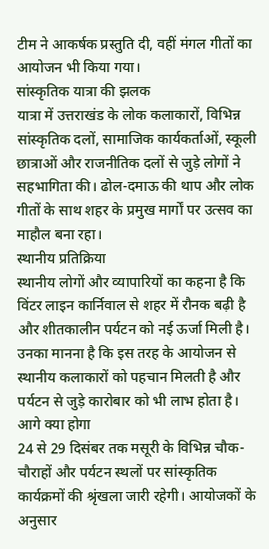टीम ने आकर्षक प्रस्तुति दी, वहीं मंगल गीतों का आयोजन भी किया गया।
सांस्कृतिक यात्रा की झलक
यात्रा में उत्तराखंड के लोक कलाकारों, विभिन्न सांस्कृतिक दलों, सामाजिक कार्यकर्ताओं, स्कूली छात्राओं और राजनीतिक दलों से जुड़े लोगों ने सहभागिता की। ढोल-दमाऊ की थाप और लोक गीतों के साथ शहर के प्रमुख मार्गों पर उत्सव का माहौल बना रहा।
स्थानीय प्रतिक्रिया
स्थानीय लोगों और व्यापारियों का कहना है कि विंटर लाइन कार्निवाल से शहर में रौनक बढ़ी है और शीतकालीन पर्यटन को नई ऊर्जा मिली है। उनका मानना है कि इस तरह के आयोजन से स्थानीय कलाकारों को पहचान मिलती है और पर्यटन से जुड़े कारोबार को भी लाभ होता है।
आगे क्या होगा
24 से 29 दिसंबर तक मसूरी के विभिन्न चौक-चौराहों और पर्यटन स्थलों पर सांस्कृतिक कार्यक्रमों की श्रृंखला जारी रहेगी। आयोजकों के अनुसार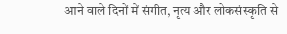आने वाले दिनों में संगीत, नृत्य और लोकसंस्कृति से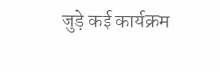जुड़े कई कार्यक्रम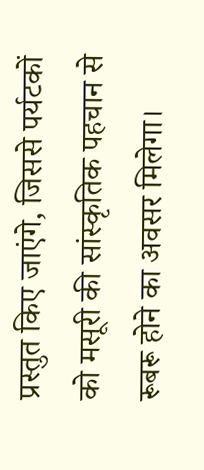प्रस्तुत किए जाएंगे, जिससे पर्यटकों को मसूरी की सांस्कृतिक पहचान से रूबरू होने का अवसर मिलेगा।